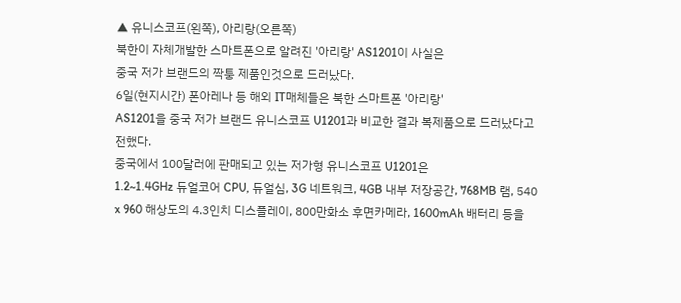▲ 유니스코프(왼쪽), 아리랑(오른쪽)
북한이 자체개발한 스마트폰으로 알려진 '아리랑' AS1201이 사실은
중국 저가 브랜드의 짝퉁 제품인것으로 드러났다.
6일(현지시간) 폰아레나 등 해외 IT매체들은 북한 스마트폰 '아리랑'
AS1201을 중국 저가 브랜드 유니스코프 U1201과 비교한 결과 복제품으로 드러났다고
전했다.
중국에서 100달러에 판매되고 있는 저가형 유니스코프 U1201은
1.2~1.4GHz 듀얼코어 CPU, 듀얼심, 3G 네트워크, 4GB 내부 저장공간, 768MB 램, 540
x 960 해상도의 4.3인치 디스플레이, 800만화소 후면카메라, 1600mAh 배터리 등을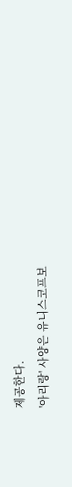제공한다.
'아리랑' 사양은 유니스코프보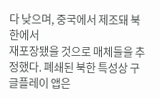다 낮으며, 중국에서 제조돼 북한에서
재포장됐을 것으로 매체들을 추정했다. 폐쇄된 북한 특성상 구글플레이 앱은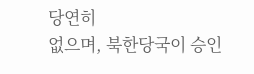당연히
없으며, 북한당국이 승인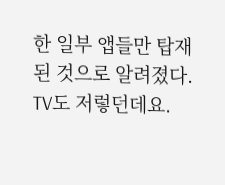한 일부 앱들만 탑재된 것으로 알려졌다.
TV도 저렇던데요.